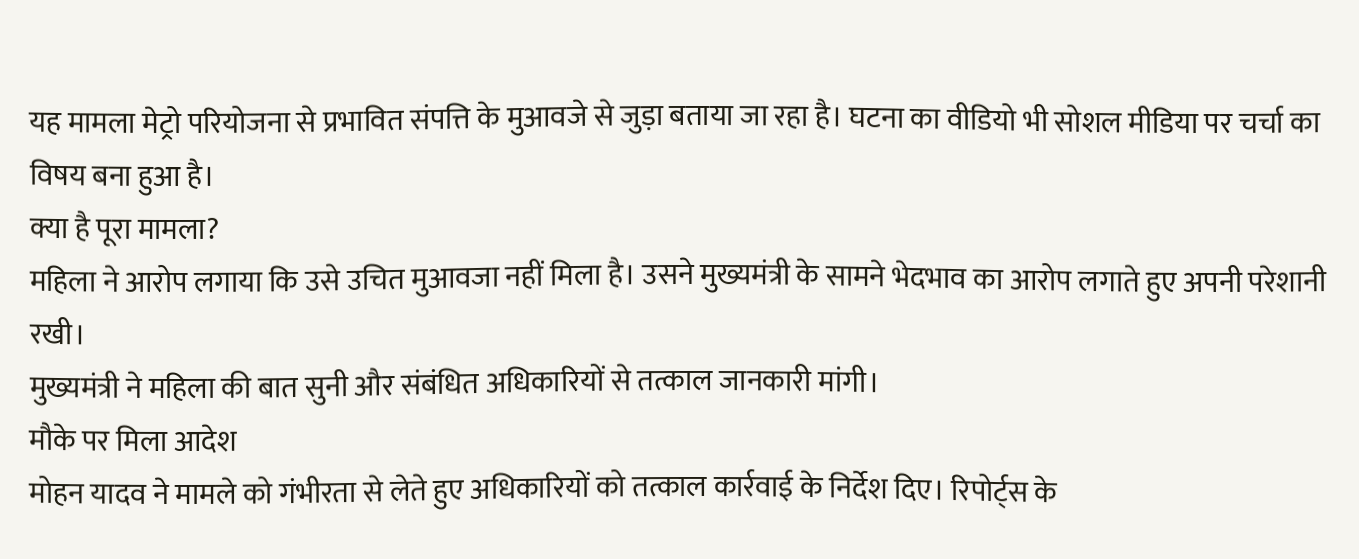यह मामला मेट्रो परियोजना से प्रभावित संपत्ति के मुआवजे से जुड़ा बताया जा रहा है। घटना का वीडियो भी सोशल मीडिया पर चर्चा का विषय बना हुआ है।
क्या है पूरा मामला?
महिला ने आरोप लगाया कि उसे उचित मुआवजा नहीं मिला है। उसने मुख्यमंत्री के सामने भेदभाव का आरोप लगाते हुए अपनी परेशानी रखी।
मुख्यमंत्री ने महिला की बात सुनी और संबंधित अधिकारियों से तत्काल जानकारी मांगी।
मौके पर मिला आदेश
मोहन यादव ने मामले को गंभीरता से लेते हुए अधिकारियों को तत्काल कार्रवाई के निर्देश दिए। रिपोर्ट्स के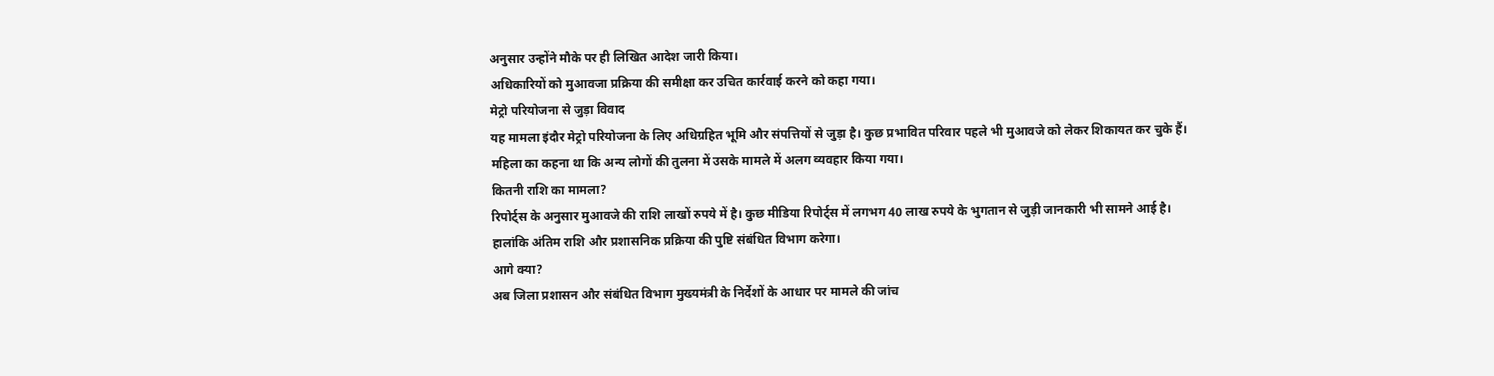अनुसार उन्होंने मौके पर ही लिखित आदेश जारी किया।
अधिकारियों को मुआवजा प्रक्रिया की समीक्षा कर उचित कार्रवाई करने को कहा गया।
मेट्रो परियोजना से जुड़ा विवाद
यह मामला इंदौर मेट्रो परियोजना के लिए अधिग्रहित भूमि और संपत्तियों से जुड़ा है। कुछ प्रभावित परिवार पहले भी मुआवजे को लेकर शिकायत कर चुके हैं।
महिला का कहना था कि अन्य लोगों की तुलना में उसके मामले में अलग व्यवहार किया गया।
कितनी राशि का मामला?
रिपोर्ट्स के अनुसार मुआवजे की राशि लाखों रुपये में है। कुछ मीडिया रिपोर्ट्स में लगभग 40 लाख रुपये के भुगतान से जुड़ी जानकारी भी सामने आई है।
हालांकि अंतिम राशि और प्रशासनिक प्रक्रिया की पुष्टि संबंधित विभाग करेगा।
आगे क्या?
अब जिला प्रशासन और संबंधित विभाग मुख्यमंत्री के निर्देशों के आधार पर मामले की जांच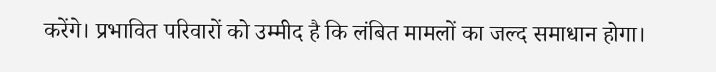करेंगे। प्रभावित परिवारों को उम्मीद है कि लंबित मामलों का जल्द समाधान होगा।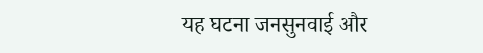यह घटना जनसुनवाई और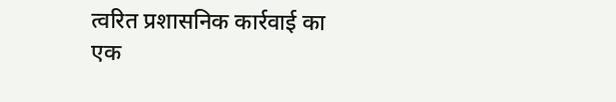त्वरित प्रशासनिक कार्रवाई का एक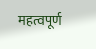महत्वपूर्ण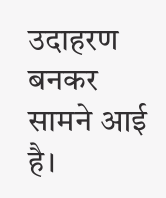उदाहरण बनकर सामने आई है।